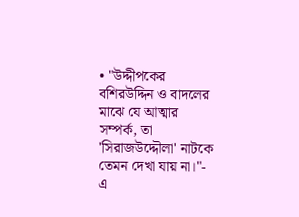• "উদ্দীপকের বশিরউদ্দিন ও বাদলের মাঝে যে আত্মার সম্পর্ক, তা 'সিরাজউদ্দৌলা' নাটকে তেমন দেখা যায় না।"- এ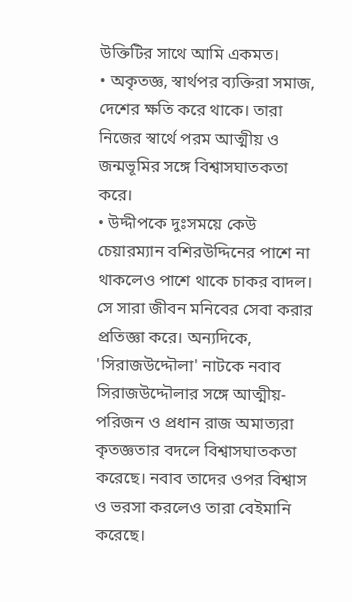উক্তিটির সাথে আমি একমত।
• অকৃতজ্ঞ, স্বার্থপর ব্যক্তিরা সমাজ, দেশের ক্ষতি করে থাকে। তারা নিজের স্বার্থে পরম আত্মীয় ও জন্মভূমির সঙ্গে বিশ্বাসঘাতকতা করে।
• উদ্দীপকে দুঃসময়ে কেউ চেয়ারম্যান বশিরউদ্দিনের পাশে না থাকলেও পাশে থাকে চাকর বাদল। সে সারা জীবন মনিবের সেবা করার প্রতিজ্ঞা করে। অন্যদিকে, 'সিরাজউদ্দৌলা' নাটকে নবাব সিরাজউদ্দৌলার সঙ্গে আত্মীয়-পরিজন ও প্রধান রাজ অমাত্যরা কৃতজ্ঞতার বদলে বিশ্বাসঘাতকতা করেছে। নবাব তাদের ওপর বিশ্বাস ও ভরসা করলেও তারা বেইমানি করেছে।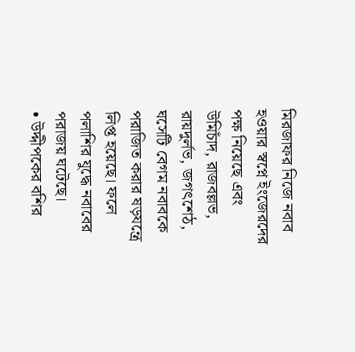মিরজাফর নিজে নবাব হওয়ার স্বপ্নে ইংজেরদের পক্ষ নিয়েছে এবং উমিচাঁদ, রাজবল্লভ, রায়দুর্লভ, জগৎশেঠ, ঘসেটি বেগম নবাবকে পরাজিত করার ষড়যন্ত্রে লিপ্ত হয়েছে। ফলে পলাশির যুদ্ধে নবাবের পরাজয় ঘটেছে।
• উদ্দীপকের বশির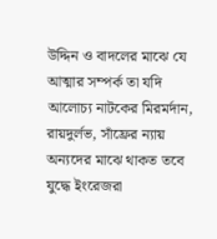উদ্দিন ও বাদলের মাঝে যে আত্মার সম্পর্ক তা যদি আলোচ্য নাটকের মিরমর্দান, রায়দুর্লভ, সাঁফ্রের ন্যায় অন্যদের মাঝে থাকত তবে যুদ্ধে ইংরেজরা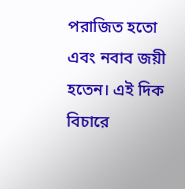পরাজিত হতো এবং নবাব জয়ী হতেন। এই দিক বিচারে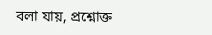বলা যায়, প্রশ্নোক্ত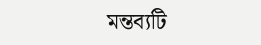মন্তব্যটি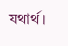যথার্থ।